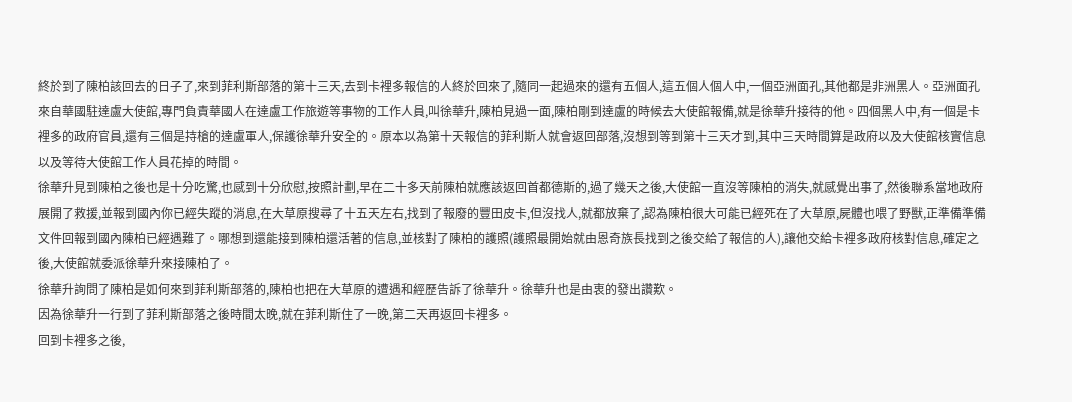終於到了陳柏該回去的日子了,來到菲利斯部落的第十三天,去到卡裡多報信的人終於回來了,隨同一起過來的還有五個人,這五個人個人中,一個亞洲面孔,其他都是非洲黑人。亞洲面孔來自華國駐達盧大使館,專門負責華國人在達盧工作旅遊等事物的工作人員,叫徐華升,陳柏見過一面,陳柏剛到達盧的時候去大使館報備,就是徐華升接待的他。四個黑人中,有一個是卡裡多的政府官員,還有三個是持槍的達盧軍人,保護徐華升安全的。原本以為第十天報信的菲利斯人就會返回部落,沒想到等到第十三天才到,其中三天時間算是政府以及大使館核實信息以及等待大使館工作人員花掉的時間。
徐華升見到陳柏之後也是十分吃驚,也感到十分欣慰,按照計劃,早在二十多天前陳柏就應該返回首都德斯的,過了幾天之後,大使館一直沒等陳柏的消失,就感覺出事了,然後聯系當地政府展開了救援,並報到國內你已經失蹤的消息,在大草原搜尋了十五天左右,找到了報廢的豐田皮卡,但沒找人,就都放棄了,認為陳柏很大可能已經死在了大草原,屍體也喂了野獸,正準備準備文件回報到國內陳柏已經遇難了。哪想到還能接到陳柏還活著的信息,並核對了陳柏的護照(護照最開始就由恩奇族長找到之後交給了報信的人),讓他交給卡裡多政府核對信息,確定之後,大使館就委派徐華升來接陳柏了。
徐華升詢問了陳柏是如何來到菲利斯部落的,陳柏也把在大草原的遭遇和經歷告訴了徐華升。徐華升也是由衷的發出讚歎。
因為徐華升一行到了菲利斯部落之後時間太晚,就在菲利斯住了一晚,第二天再返回卡裡多。
回到卡裡多之後,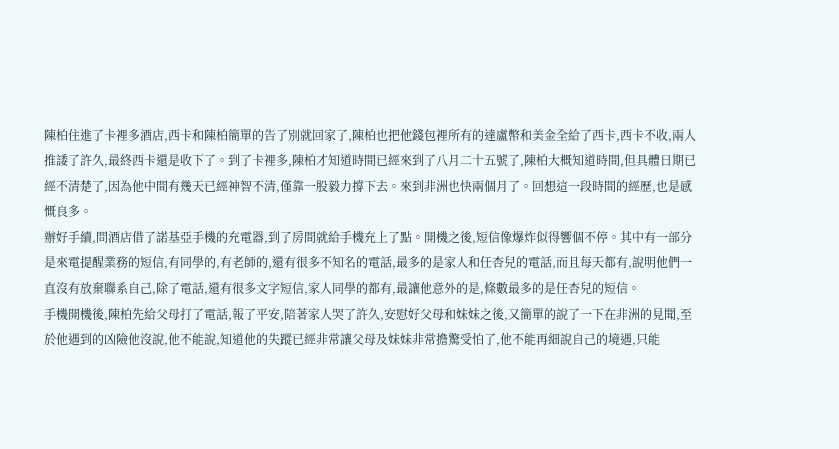陳柏住進了卡裡多酒店,西卡和陳柏簡單的告了別就回家了,陳柏也把他錢包裡所有的達盧幣和美金全給了西卡,西卡不收,兩人推諉了許久,最終西卡還是收下了。到了卡裡多,陳柏才知道時間已經來到了八月二十五號了,陳柏大概知道時間,但具體日期已經不清楚了,因為他中間有幾天已經神智不清,僅靠一股毅力撐下去。來到非洲也快兩個月了。回想這一段時間的經歷,也是感慨良多。
辦好手續,問酒店借了諾基亞手機的充電器,到了房間就給手機充上了點。開機之後,短信像爆炸似得響個不停。其中有一部分是來電提醒業務的短信,有同學的,有老師的,還有很多不知名的電話,最多的是家人和任杏兒的電話,而且每天都有,說明他們一直沒有放棄聯系自己,除了電話,還有很多文字短信,家人同學的都有,最讓他意外的是,條數最多的是任杏兒的短信。
手機開機後,陳柏先給父母打了電話,報了平安,陪著家人哭了許久,安慰好父母和妹妹之後,又簡單的說了一下在非洲的見聞,至於他遇到的凶險他沒說,他不能說,知道他的失蹤已經非常讓父母及妹妹非常擔驚受怕了,他不能再細說自己的境遇,只能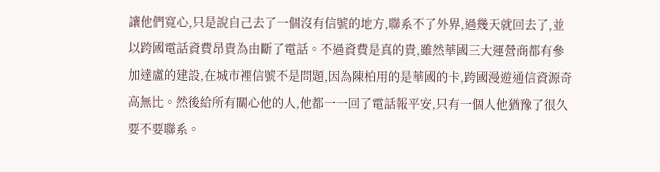讓他們寬心,只是說自己去了一個沒有信號的地方,聯系不了外界,過幾天就回去了,並以跨國電話資費昂貴為由斷了電話。不過資費是真的貴,雖然華國三大運營商都有參加達盧的建設,在城市裡信號不是問題,因為陳柏用的是華國的卡,跨國漫遊通信資源奇高無比。然後給所有關心他的人,他都一一回了電話報平安,只有一個人他猶豫了很久要不要聯系。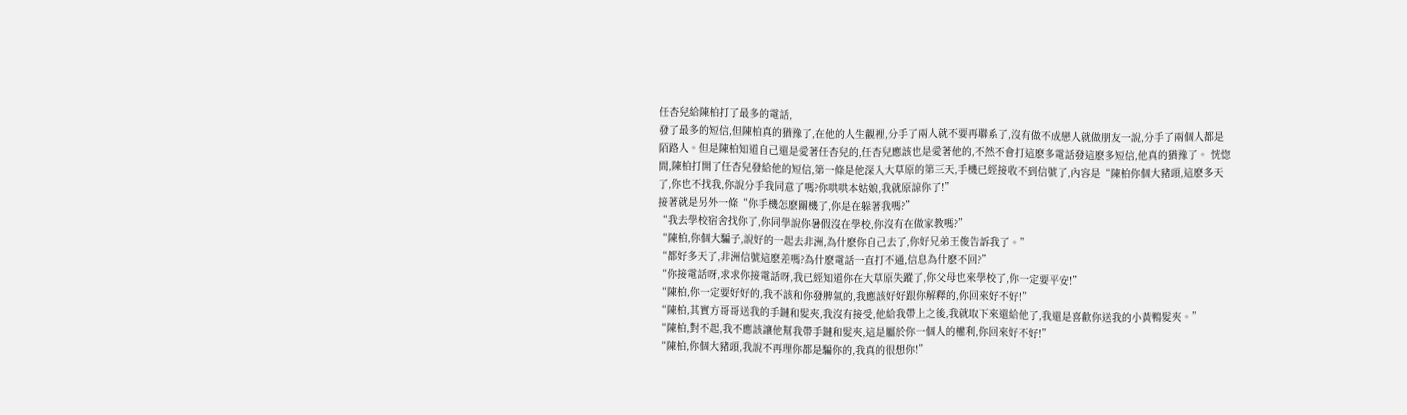任杏兒給陳柏打了最多的電話,
發了最多的短信,但陳柏真的猶豫了,在他的人生觀裡,分手了兩人就不要再聯系了,沒有做不成戀人就做朋友一說,分手了兩個人都是陌路人。但是陳柏知道自己還是愛著任杏兒的,任杏兒應該也是愛著他的,不然不會打這麽多電話發這麽多短信,他真的猶豫了。 恍惚間,陳柏打開了任杏兒發給他的短信,第一條是他深入大草原的第三天,手機已經接收不到信號了,內容是“陳柏你個大豬頭,這麽多天了,你也不找我,你說分手我同意了嗎?你哄哄本姑娘,我就原諒你了!”
接著就是另外一條“你手機怎麽關機了,你是在躲著我嗎?”
“我去學校宿舍找你了,你同學說你暑假沒在學校,你沒有在做家教嗎?”
“陳柏,你個大騙子,說好的一起去非洲,為什麽你自己去了,你好兄弟王俊告訴我了。”
“都好多天了,非洲信號這麽差嗎?為什麽電話一直打不通,信息為什麽不回?”
“你接電話呀,求求你接電話呀,我已經知道你在大草原失蹤了,你父母也來學校了,你一定要平安!”
“陳柏,你一定要好好的,我不該和你發脾氣的,我應該好好跟你解釋的,你回來好不好!”
“陳柏,其實方哥哥送我的手鏈和髮夾,我沒有接受,他給我帶上之後,我就取下來還給他了,我還是喜歡你送我的小黃鴨髮夾。”
“陳柏,對不起,我不應該讓他幫我帶手鏈和髮夾,這是屬於你一個人的權利,你回來好不好!”
“陳柏,你個大豬頭,我說不再理你都是騙你的,我真的很想你!”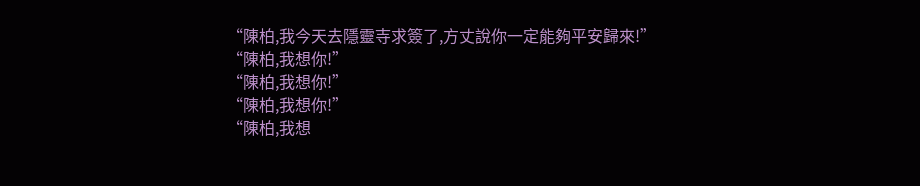“陳柏,我今天去隱靈寺求簽了,方丈說你一定能夠平安歸來!”
“陳柏,我想你!”
“陳柏,我想你!”
“陳柏,我想你!”
“陳柏,我想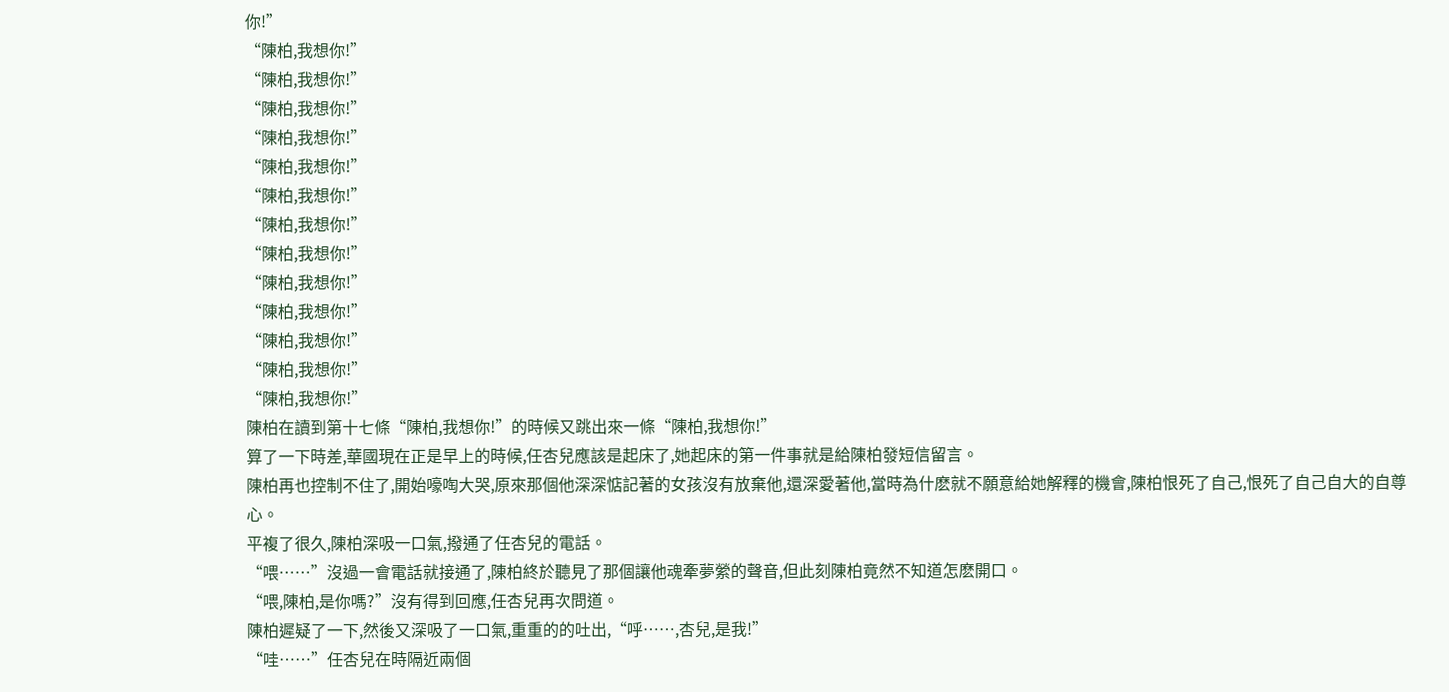你!”
“陳柏,我想你!”
“陳柏,我想你!”
“陳柏,我想你!”
“陳柏,我想你!”
“陳柏,我想你!”
“陳柏,我想你!”
“陳柏,我想你!”
“陳柏,我想你!”
“陳柏,我想你!”
“陳柏,我想你!”
“陳柏,我想你!”
“陳柏,我想你!”
“陳柏,我想你!”
陳柏在讀到第十七條“陳柏,我想你!”的時候又跳出來一條“陳柏,我想你!”
算了一下時差,華國現在正是早上的時候,任杏兒應該是起床了,她起床的第一件事就是給陳柏發短信留言。
陳柏再也控制不住了,開始嚎啕大哭,原來那個他深深惦記著的女孩沒有放棄他,還深愛著他,當時為什麽就不願意給她解釋的機會,陳柏恨死了自己,恨死了自己自大的自尊心。
平複了很久,陳柏深吸一口氣,撥通了任杏兒的電話。
“喂……”沒過一會電話就接通了,陳柏終於聽見了那個讓他魂牽夢縈的聲音,但此刻陳柏竟然不知道怎麽開口。
“喂,陳柏,是你嗎?”沒有得到回應,任杏兒再次問道。
陳柏遲疑了一下,然後又深吸了一口氣,重重的的吐出,“呼……,杏兒,是我!”
“哇……”任杏兒在時隔近兩個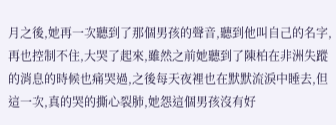月之後,她再一次聽到了那個男孩的聲音,聽到他叫自己的名字,再也控制不住,大哭了起來,雖然之前她聽到了陳柏在非洲失蹤的消息的時候也痛哭過,之後每天夜裡也在默默流淚中睡去,但這一次,真的哭的撕心裂肺,她怨這個男孩沒有好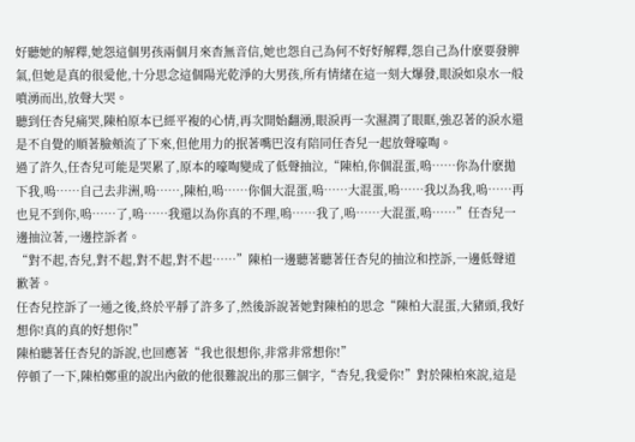好聽她的解釋,她怨這個男孩兩個月來杳無音信,她也怨自己為何不好好解釋,怨自己為什麽要發脾氣,但她是真的很愛他,十分思念這個陽光乾淨的大男孩,所有情緒在這一刻大爆發,眼淚如泉水一般噴湧而出,放聲大哭。
聽到任杏兒痛哭,陳柏原本已經平複的心情,再次開始翻湧,眼淚再一次濕潤了眼眶,強忍著的淚水還是不自覺的順著臉頰流了下來,但他用力的抿著嘴巴沒有陪同任杏兒一起放聲嚎啕。
過了許久,任杏兒可能是哭累了,原本的嚎啕變成了低聲抽泣,“陳柏,你個混蛋,嗚……你為什麽拋下我,嗚……自己去非洲,嗚……,陳柏,嗚……你個大混蛋,嗚……大混蛋,嗚……我以為我,嗚……再也見不到你,嗚……了,嗚……我還以為你真的不理,嗚……我了,嗚……大混蛋,嗚……”任杏兒一邊抽泣著,一邊控訴者。
“對不起,杏兒,對不起,對不起,對不起……”陳柏一邊聽著聽著任杏兒的抽泣和控訴,一邊低聲道歉著。
任杏兒控訴了一通之後,終於平靜了許多了,然後訴說著她對陳柏的思念“陳柏大混蛋,大豬頭,我好想你!真的真的好想你!”
陳柏聽著任杏兒的訴說,也回應著“我也很想你,非常非常想你!”
停頓了一下,陳柏鄭重的說出內斂的他很難說出的那三個字,“杏兒,我愛你!”對於陳柏來說,這是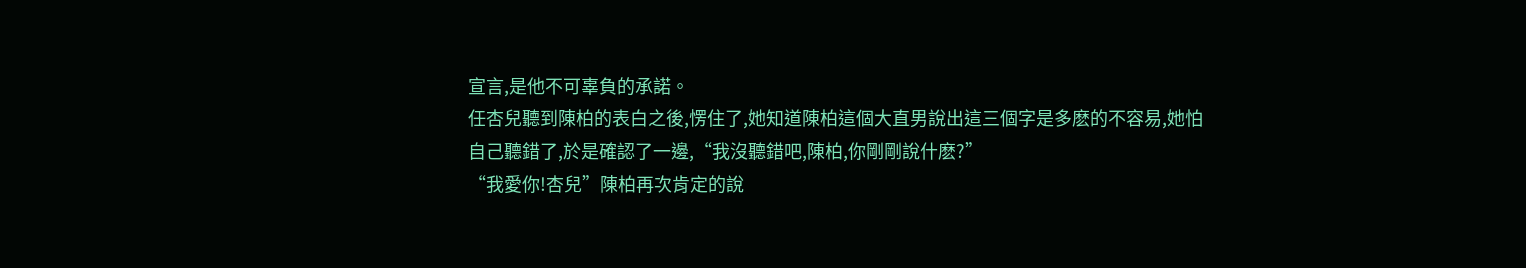宣言,是他不可辜負的承諾。
任杏兒聽到陳柏的表白之後,愣住了,她知道陳柏這個大直男說出這三個字是多麽的不容易,她怕自己聽錯了,於是確認了一邊,“我沒聽錯吧,陳柏,你剛剛說什麽?”
“我愛你!杏兒”陳柏再次肯定的說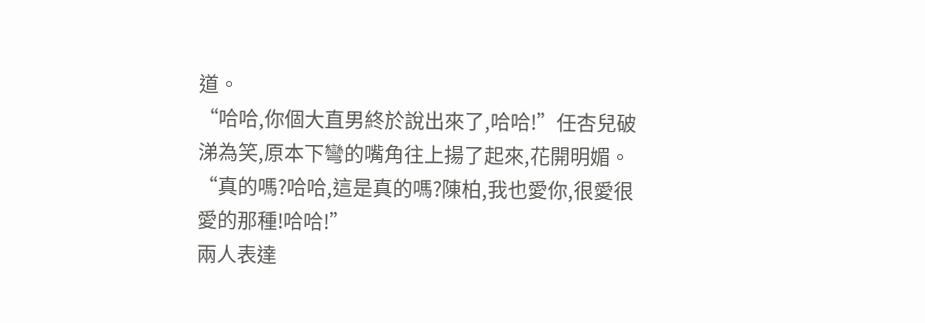道。
“哈哈,你個大直男終於說出來了,哈哈!”任杏兒破涕為笑,原本下彎的嘴角往上揚了起來,花開明媚。
“真的嗎?哈哈,這是真的嗎?陳柏,我也愛你,很愛很愛的那種!哈哈!”
兩人表達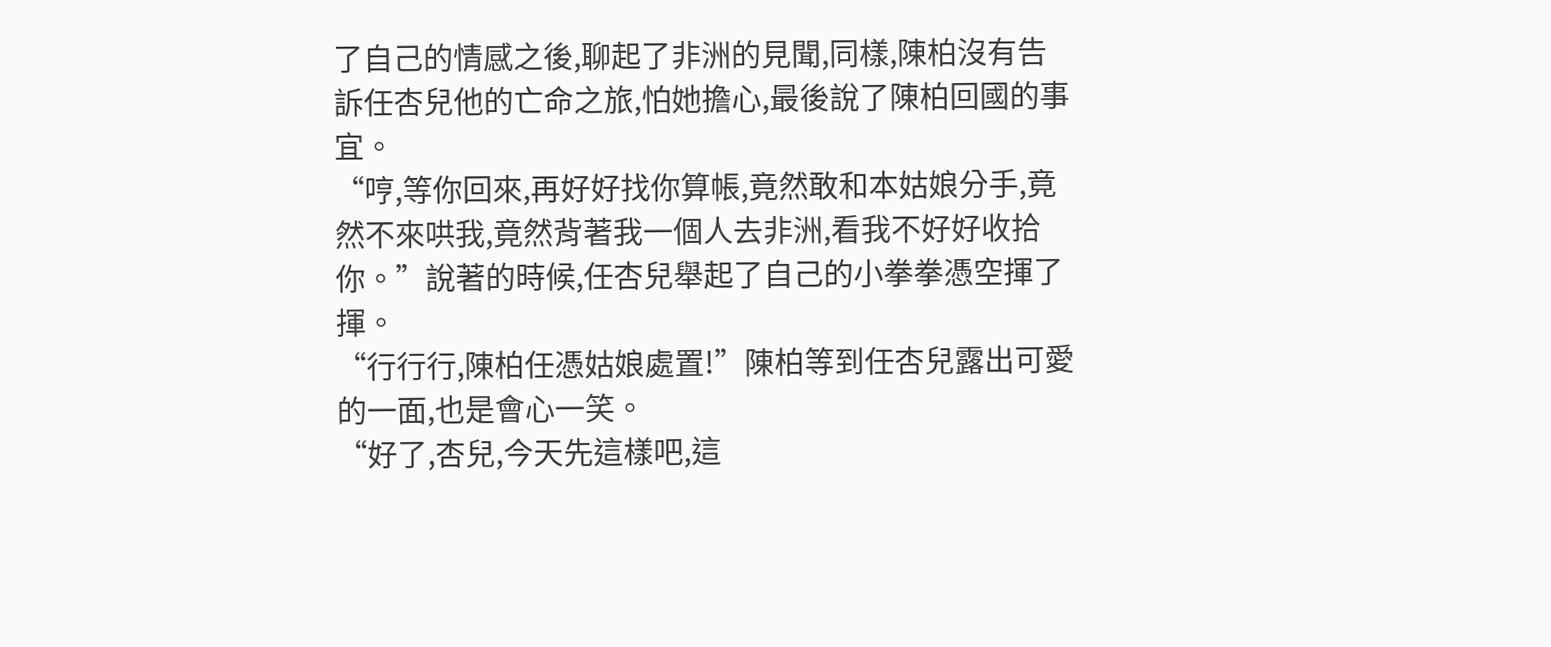了自己的情感之後,聊起了非洲的見聞,同樣,陳柏沒有告訴任杏兒他的亡命之旅,怕她擔心,最後說了陳柏回國的事宜。
“哼,等你回來,再好好找你算帳,竟然敢和本姑娘分手,竟然不來哄我,竟然背著我一個人去非洲,看我不好好收拾你。”說著的時候,任杏兒舉起了自己的小拳拳憑空揮了揮。
“行行行,陳柏任憑姑娘處置!”陳柏等到任杏兒露出可愛的一面,也是會心一笑。
“好了,杏兒,今天先這樣吧,這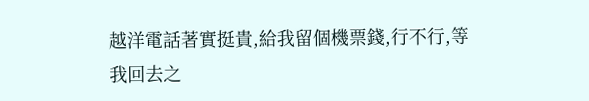越洋電話著實挺貴,給我留個機票錢,行不行,等我回去之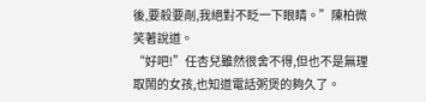後,要殺要剮,我絕對不眨一下眼睛。”陳柏微笑著說道。
“好吧!”任杏兒雖然很舍不得,但也不是無理取鬧的女孩,也知道電話粥煲的夠久了。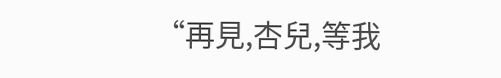“再見,杏兒,等我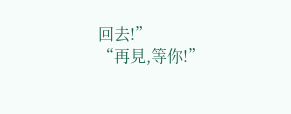回去!”
“再見,等你!”